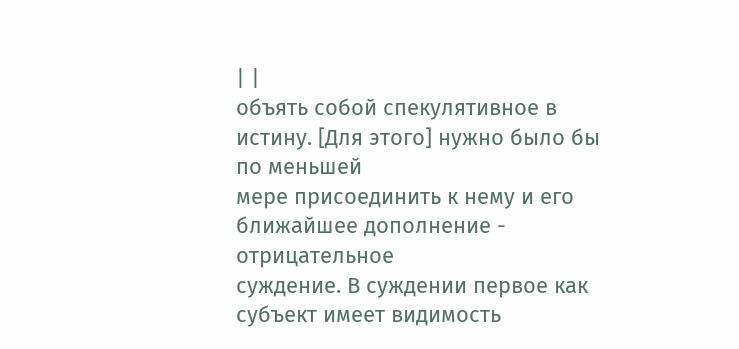| |
объять собой спекулятивное в истину. [Для этого] нужно было бы по меньшей
мере присоединить к нему и его ближайшее дополнение - отрицательное
суждение. В суждении первое как субъект имеет видимость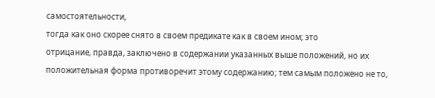самостоятельности,
тогда как оно скорее снято в своем предикате как в своем ином; это
отрицание, правда, заключено в содержании указанных выше положений, но их
положительная форма противоречит этому содержанию; тем самым положено не то,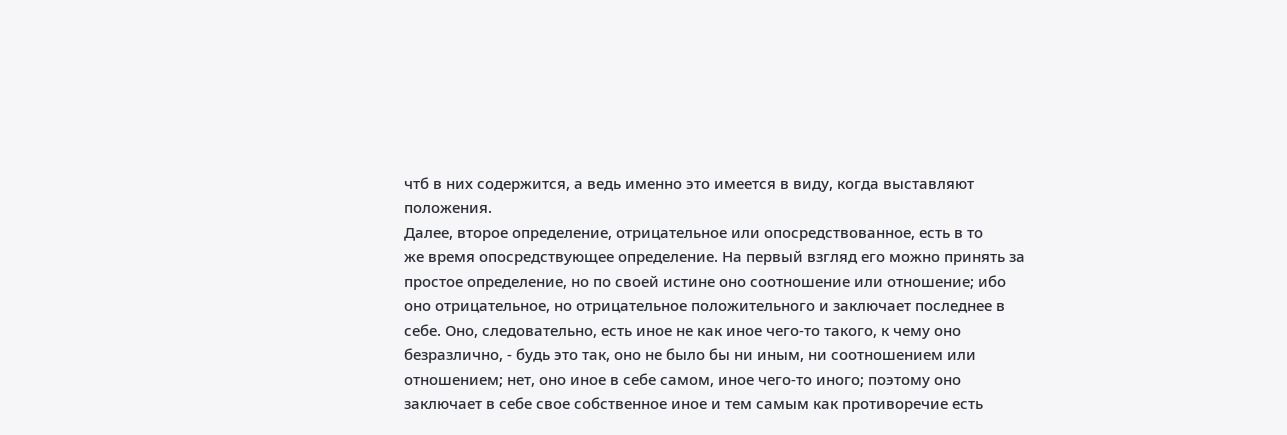чтб в них содержится, а ведь именно это имеется в виду, когда выставляют
положения.
Далее, второе определение, отрицательное или опосредствованное, есть в то
же время опосредствующее определение. На первый взгляд его можно принять за
простое определение, но по своей истине оно соотношение или отношение; ибо
оно отрицательное, но отрицательное положительного и заключает последнее в
себе. Оно, следовательно, есть иное не как иное чего-то такого, к чему оно
безразлично, - будь это так, оно не было бы ни иным, ни соотношением или
отношением; нет, оно иное в себе самом, иное чего-то иного; поэтому оно
заключает в себе свое собственное иное и тем самым как противоречие есть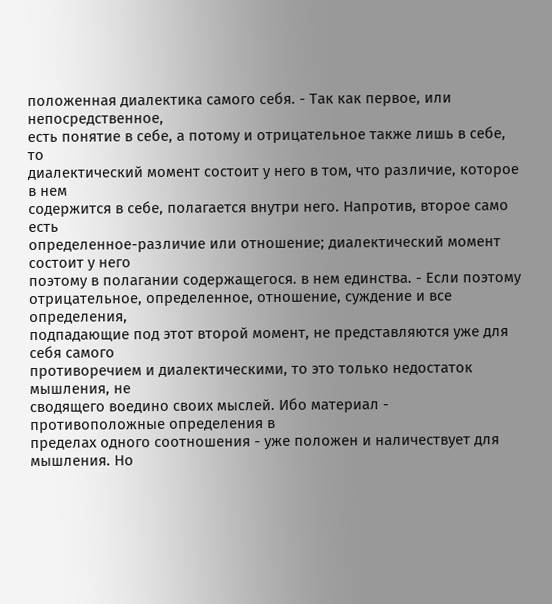положенная диалектика самого себя. - Так как первое, или непосредственное,
есть понятие в себе, а потому и отрицательное также лишь в себе, то
диалектический момент состоит у него в том, что различие, которое в нем
содержится в себе, полагается внутри него. Напротив, второе само есть
определенное-различие или отношение; диалектический момент состоит у него
поэтому в полагании содержащегося. в нем единства. - Если поэтому
отрицательное, определенное, отношение, суждение и все определения,
подпадающие под этот второй момент, не представляются уже для себя самого
противоречием и диалектическими, то это только недостаток мышления, не
сводящего воедино своих мыслей. Ибо материал - противоположные определения в
пределах одного соотношения - уже положен и наличествует для мышления. Но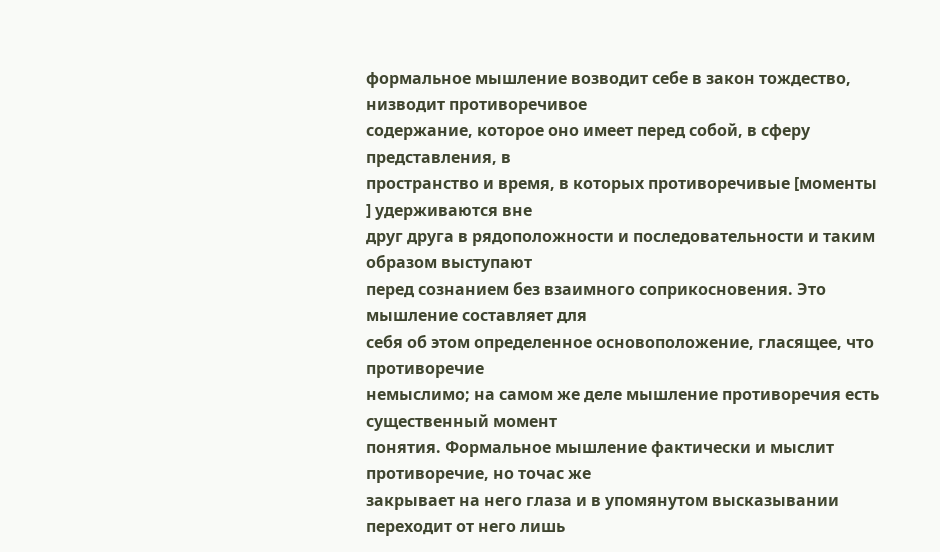формальное мышление возводит себе в закон тождество, низводит противоречивое
содержание, которое оно имеет перед собой, в сферу представления, в
пространство и время, в которых противоречивые [моменты ] удерживаются вне
друг друга в рядоположности и последовательности и таким образом выступают
перед сознанием без взаимного соприкосновения. Это мышление составляет для
себя об этом определенное основоположение, гласящее, что противоречие
немыслимо; на самом же деле мышление противоречия есть существенный момент
понятия. Формальное мышление фактически и мыслит противоречие, но точас же
закрывает на него глаза и в упомянутом высказывании переходит от него лишь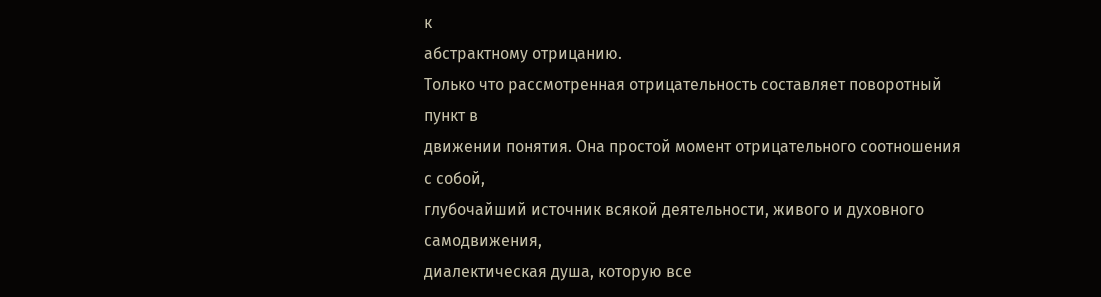к
абстрактному отрицанию.
Только что рассмотренная отрицательность составляет поворотный пункт в
движении понятия. Она простой момент отрицательного соотношения с собой,
глубочайший источник всякой деятельности, живого и духовного самодвижения,
диалектическая душа, которую все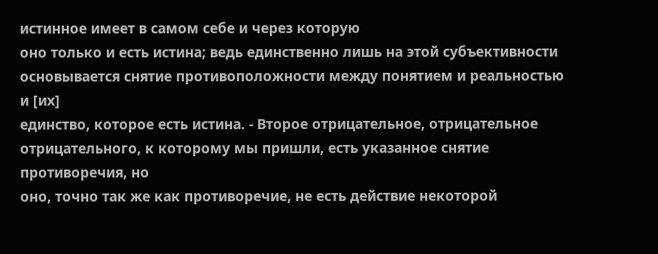истинное имеет в самом себе и через которую
оно только и есть истина; ведь единственно лишь на этой субъективности
основывается снятие противоположности между понятием и реальностью и [их]
единство, которое есть истина. - Второе отрицательное, отрицательное
отрицательного, к которому мы пришли, есть указанное снятие противоречия, но
оно, точно так же как противоречие, не есть действие некоторой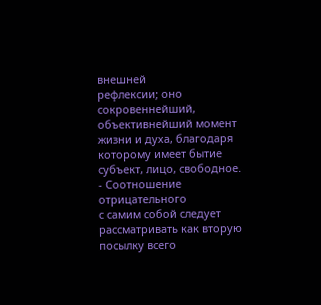внешней
рефлексии; оно сокровеннейший, объективнейший момент жизни и духа, благодаря
которому имеет бытие субъект, лицо, свободное. - Соотношение отрицательного
с самим собой следует рассматривать как вторую посылку всего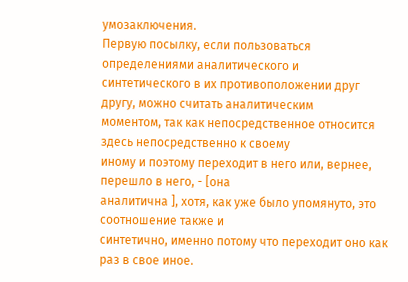умозаключения.
Первую посылку, если пользоваться определениями аналитического и
синтетического в их противоположении друг другу, можно считать аналитическим
моментом, так как непосредственное относится здесь непосредственно к своему
иному и поэтому переходит в него или, вернее, перешло в него, - [она
аналитична ], хотя, как уже было упомянуто, это соотношение также и
синтетично, именно потому что переходит оно как раз в свое иное.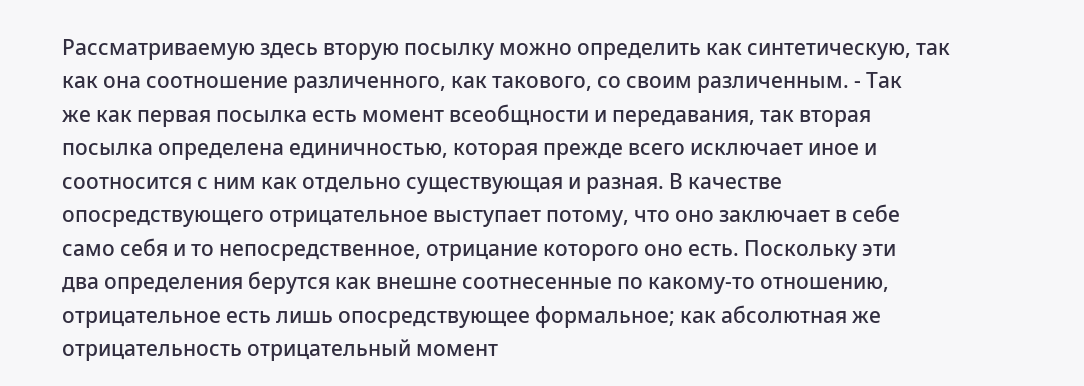Рассматриваемую здесь вторую посылку можно определить как синтетическую, так
как она соотношение различенного, как такового, со своим различенным. - Так
же как первая посылка есть момент всеобщности и передавания, так вторая
посылка определена единичностью, которая прежде всего исключает иное и
соотносится с ним как отдельно существующая и разная. В качестве
опосредствующего отрицательное выступает потому, что оно заключает в себе
само себя и то непосредственное, отрицание которого оно есть. Поскольку эти
два определения берутся как внешне соотнесенные по какому-то отношению,
отрицательное есть лишь опосредствующее формальное; как абсолютная же
отрицательность отрицательный момент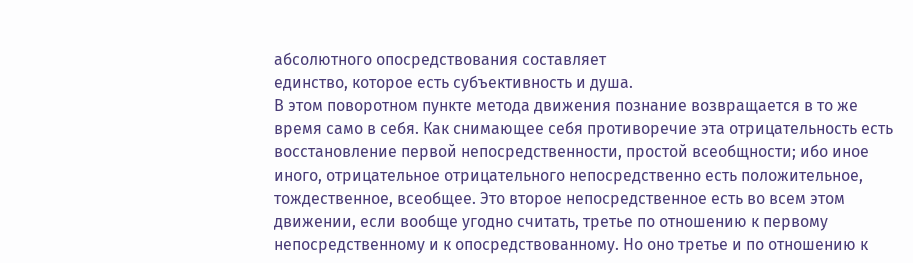абсолютного опосредствования составляет
единство, которое есть субъективность и душа.
В этом поворотном пункте метода движения познание возвращается в то же
время само в себя. Как снимающее себя противоречие эта отрицательность есть
восстановление первой непосредственности, простой всеобщности; ибо иное
иного, отрицательное отрицательного непосредственно есть положительное,
тождественное, всеобщее. Это второе непосредственное есть во всем этом
движении, если вообще угодно считать, третье по отношению к первому
непосредственному и к опосредствованному. Но оно третье и по отношению к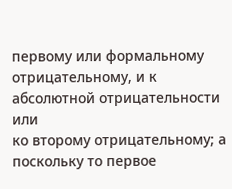первому или формальному отрицательному, и к абсолютной отрицательности или
ко второму отрицательному; а поскольку то первое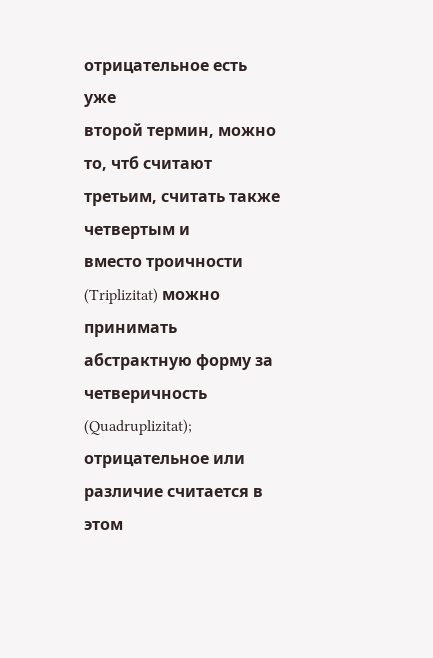отрицательное есть уже
второй термин, можно то, чтб считают третьим, считать также четвертым и
вместо троичности (Triplizitat) можно принимать абстрактную форму за
четверичность (Quadruplizitat); отрицательное или различие считается в этом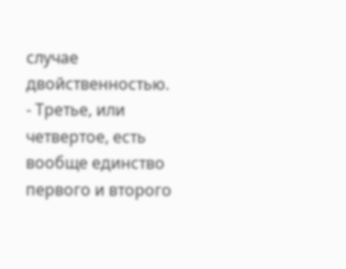случае двойственностью. - Третье, или четвертое, есть вообще единство
первого и второго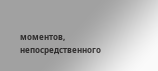моментов, непосредственного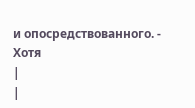и опосредствованного. - Хотя
|
|